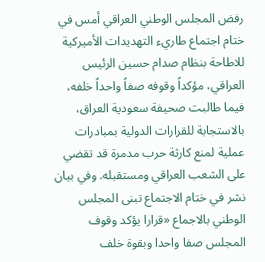رفض المجلس الوطني العراقي أمس في ختام اجتماع طاريء التهديدات الأميركية للاطاحة بنظام صدام حسين الرئيس العراقي، مؤكداً وقوفه صفاً واحداً خلفه، فيما طالبت صحيفة سعودية العراق، بالاستجابة للقرارات الدولية بمبادرات عملية لمنع كارثة حرب مدمرة قد تقضي على الشعب العراقي ومستقبله. وفي بيان نشر في ختام الاجتماع تبنى المجلس الوطني بالاجماع «قرارا يؤكد وقوف المجلس صفا واحدا وبقوة خلف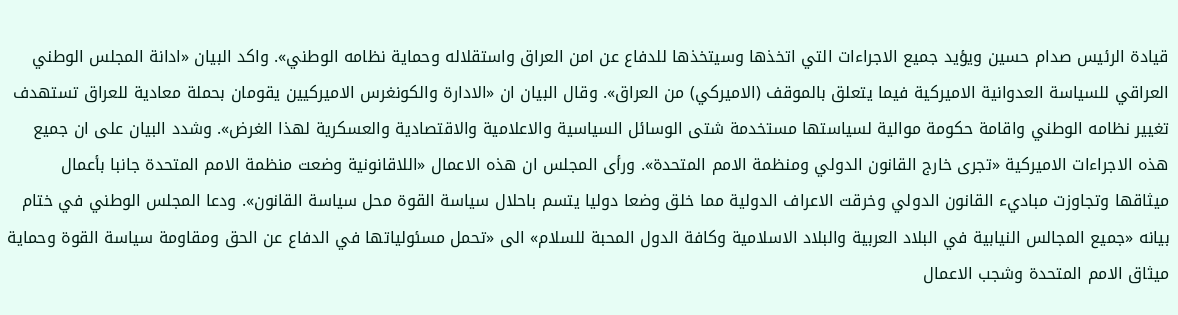قيادة الرئيس صدام حسين ويؤيد جميع الاجراءات التي اتخذها وسيتخذها للدفاع عن امن العراق واستقلاله وحماية نظامه الوطني». واكد البيان «ادانة المجلس الوطني العراقي للسياسة العدوانية الاميركية فيما يتعلق بالموقف (الاميركي) من العراق». وقال البيان ان «الادارة والكونغرس الاميركيين يقومان بحملة معادية للعراق تستهدف تغيير نظامه الوطني واقامة حكومة موالية لسياستها مستخدمة شتى الوسائل السياسية والاعلامية والاقتصادية والعسكرية لهذا الغرض». وشدد البيان على ان جميع هذه الاجراءات الاميركية «تجرى خارج القانون الدولي ومنظمة الامم المتحدة». ورأى المجلس ان هذه الاعمال «اللاقانونية وضعت منظمة الامم المتحدة جانبا بأعمال ميثاقها وتجاوزت مباديء القانون الدولي وخرقت الاعراف الدولية مما خلق وضعا دوليا يتسم باحلال سياسة القوة محل سياسة القانون». ودعا المجلس الوطني في ختام بيانه «جميع المجالس النيابية في البلاد العربية والبلاد الاسلامية وكافة الدول المحبة للسلام» الى «تحمل مسئولياتها في الدفاع عن الحق ومقاومة سياسة القوة وحماية ميثاق الامم المتحدة وشجب الاعمال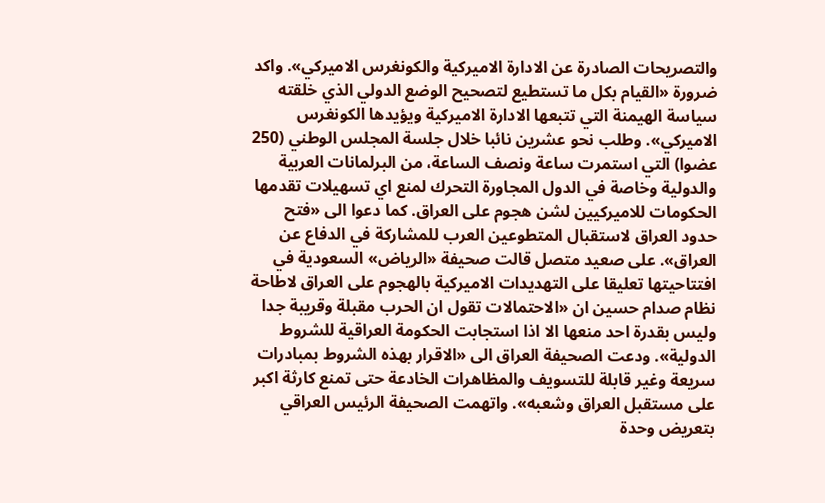والتصريحات الصادرة عن الادارة الاميركية والكونغرس الاميركي». واكد ضرورة «القيام بكل ما تستطيع لتصحيح الوضع الدولي الذي خلقته سياسة الهيمنة التي تتبعها الادارة الاميركية ويؤيدها الكونغرس الاميركي». وطلب نحو عشرين نائبا خلال جلسة المجلس الوطني (250 عضوا) التي استمرت ساعة ونصف الساعة، من البرلمانات العربية والدولية وخاصة في الدول المجاورة التحرك لمنع اي تسهيلات تقدمها الحكومات للاميركيين لشن هجوم على العراق. كما دعوا الى «فتح حدود العراق لاستقبال المتطوعين العرب للمشاركة في الدفاع عن العراق». على صعيد متصل قالت صحيفة «الرياض» السعودية في افتتاحيتها تعليقا على التهديدات الاميركية بالهجوم على العراق لاطاحة نظام صدام حسين ان «الاحتمالات تقول ان الحرب مقبلة وقريبة جدا وليس بقدرة احد منعها الا اذا استجابت الحكومة العراقية للشروط الدولية». ودعت الصحيفة العراق الى «الاقرار بهذه الشروط بمبادرات سريعة وغير قابلة للتسويف والمظاهرات الخادعة حتى تمنع كارثة اكبر على مستقبل العراق وشعبه». واتهمت الصحيفة الرئيس العراقي بتعريض وحدة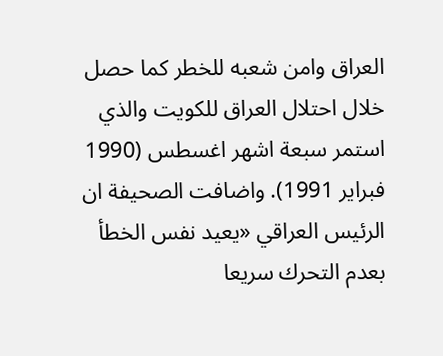العراق وامن شعبه للخطر كما حصل خلال احتلال العراق للكويت والذي استمر سبعة اشهر اغسطس (1990 فبراير 1991). واضافت الصحيفة ان الرئيس العراقي «يعيد نفس الخطأ بعدم التحرك سريعا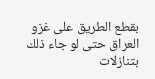بقطع الطريق على غزو العراق حتى لو جاء ذلك بتنازلات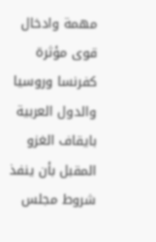مهمة وادخال قوى مؤثرة كفرنسا وروسيا والدول العربية بايقاف الغزو المقبل بأن ينفذ شروط مجلس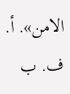الامن». أ. ف. ب